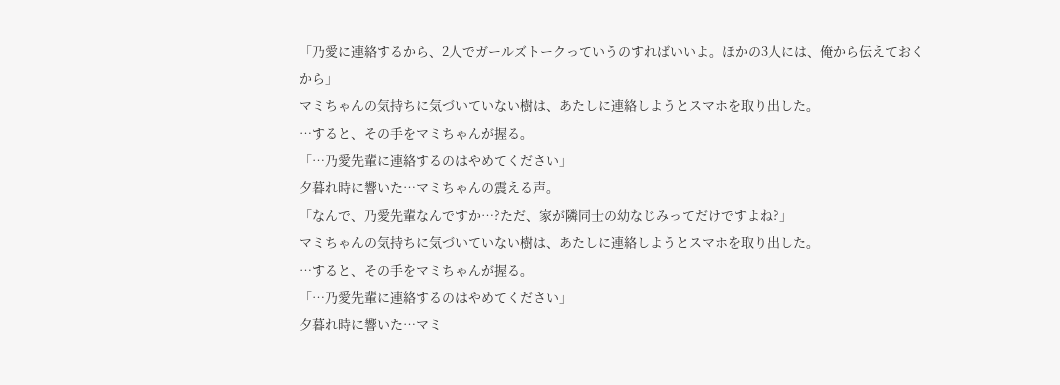「乃愛に連絡するから、2人でガールズトークっていうのすればいいよ。ほかの3人には、俺から伝えておくから」
マミちゃんの気持ちに気づいていない樹は、あたしに連絡しようとスマホを取り出した。
…すると、その手をマミちゃんが握る。
「…乃愛先輩に連絡するのはやめてください」
夕暮れ時に響いた…マミちゃんの震える声。
「なんで、乃愛先輩なんですか…?ただ、家が隣同士の幼なじみってだけですよね?」
マミちゃんの気持ちに気づいていない樹は、あたしに連絡しようとスマホを取り出した。
…すると、その手をマミちゃんが握る。
「…乃愛先輩に連絡するのはやめてください」
夕暮れ時に響いた…マミ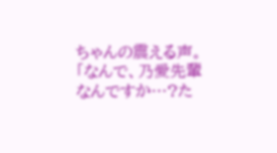ちゃんの震える声。
「なんで、乃愛先輩なんですか…?た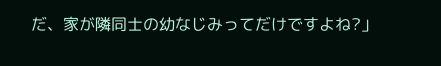だ、家が隣同士の幼なじみってだけですよね?」